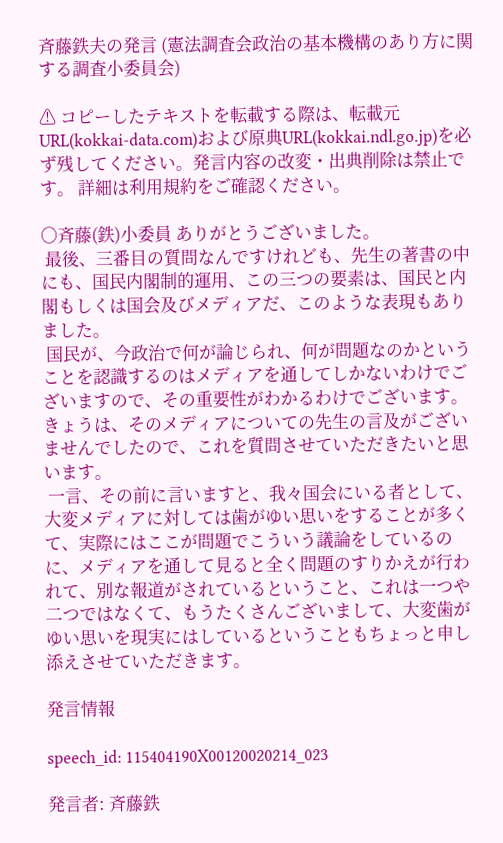斉藤鉄夫の発言 (憲法調査会政治の基本機構のあり方に関する調査小委員会)

⚠ コピーしたテキストを転載する際は、転載元URL(kokkai-data.com)および原典URL(kokkai.ndl.go.jp)を必ず残してください。発言内容の改変・出典削除は禁止です。 詳細は利用規約をご確認ください。

○斉藤(鉄)小委員 ありがとうございました。
 最後、三番目の質問なんですけれども、先生の著書の中にも、国民内閣制的運用、この三つの要素は、国民と内閣もしくは国会及びメディアだ、このような表現もありました。
 国民が、今政治で何が論じられ、何が問題なのかということを認識するのはメディアを通してしかないわけでございますので、その重要性がわかるわけでございます。きょうは、そのメディアについての先生の言及がございませんでしたので、これを質問させていただきたいと思います。
 一言、その前に言いますと、我々国会にいる者として、大変メディアに対しては歯がゆい思いをすることが多くて、実際にはここが問題でこういう議論をしているのに、メディアを通して見ると全く問題のすりかえが行われて、別な報道がされているということ、これは一つや二つではなくて、もうたくさんございまして、大変歯がゆい思いを現実にはしているということもちょっと申し添えさせていただきます。

発言情報

speech_id: 115404190X00120020214_023

発言者: 斉藤鉄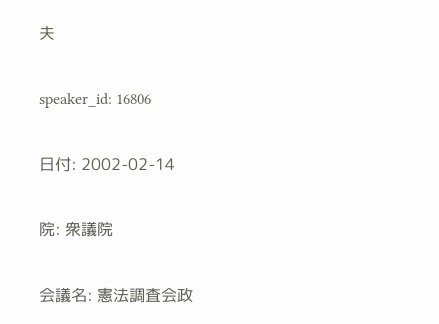夫

speaker_id: 16806

日付: 2002-02-14

院: 衆議院

会議名: 憲法調査会政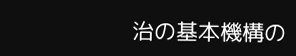治の基本機構の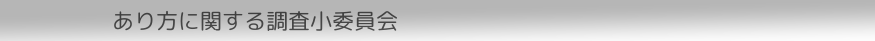あり方に関する調査小委員会